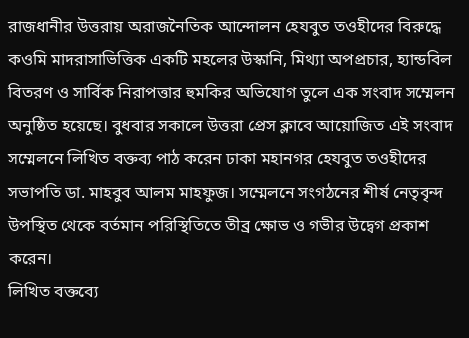রাজধানীর উত্তরায় অরাজনৈতিক আন্দোলন হেযবুত তওহীদের বিরুদ্ধে কওমি মাদরাসাভিত্তিক একটি মহলের উস্কানি, মিথ্যা অপপ্রচার, হ্যান্ডবিল বিতরণ ও সার্বিক নিরাপত্তার হুমকির অভিযোগ তুলে এক সংবাদ সম্মেলন অনুষ্ঠিত হয়েছে। বুধবার সকালে উত্তরা প্রেস ক্লাবে আয়োজিত এই সংবাদ সম্মেলনে লিখিত বক্তব্য পাঠ করেন ঢাকা মহানগর হেযবুত তওহীদের সভাপতি ডা. মাহবুব আলম মাহফুজ। সম্মেলনে সংগঠনের শীর্ষ নেতৃবৃন্দ উপস্থিত থেকে বর্তমান পরিস্থিতিতে তীব্র ক্ষোভ ও গভীর উদ্বেগ প্রকাশ করেন।
লিখিত বক্তব্যে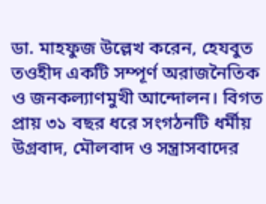ডা. মাহফুজ উল্লেখ করেন, হেযবুত তওহীদ একটি সম্পূর্ণ অরাজনৈতিক ও জনকল্যাণমুখী আন্দোলন। বিগত প্রায় ৩১ বছর ধরে সংগঠনটি ধর্মীয় উগ্রবাদ, মৌলবাদ ও সন্ত্রাসবাদের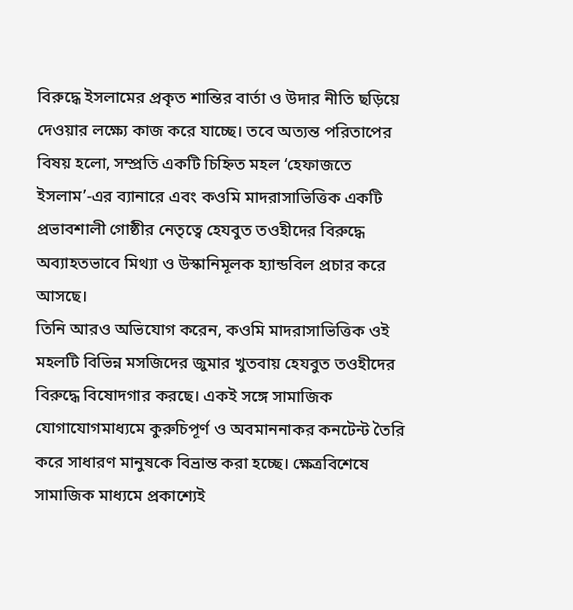বিরুদ্ধে ইসলামের প্রকৃত শান্তির বার্তা ও উদার নীতি ছড়িয়ে দেওয়ার লক্ষ্যে কাজ করে যাচ্ছে। তবে অত্যন্ত পরিতাপের বিষয় হলো, সম্প্রতি একটি চিহ্নিত মহল ‘হেফাজতে ইসলাম’-এর ব্যানারে এবং কওমি মাদরাসাভিত্তিক একটি প্রভাবশালী গোষ্ঠীর নেতৃত্বে হেযবুত তওহীদের বিরুদ্ধে অব্যাহতভাবে মিথ্যা ও উস্কানিমূলক হ্যান্ডবিল প্রচার করে আসছে।
তিনি আরও অভিযোগ করেন, কওমি মাদরাসাভিত্তিক ওই মহলটি বিভিন্ন মসজিদের জুমার খুতবায় হেযবুত তওহীদের বিরুদ্ধে বিষোদগার করছে। একই সঙ্গে সামাজিক যোগাযোগমাধ্যমে কুরুচিপূর্ণ ও অবমাননাকর কনটেন্ট তৈরি করে সাধারণ মানুষকে বিভ্রান্ত করা হচ্ছে। ক্ষেত্রবিশেষে সামাজিক মাধ্যমে প্রকাশ্যেই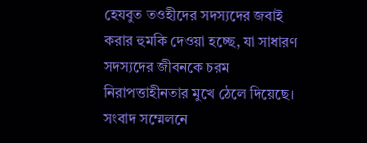হেযবুত তওহীদের সদস্যদের জবাই করার হুমকি দেওয়া হচ্ছে, যা সাধারণ সদস্যদের জীবনকে চরম নিরাপত্তাহীনতার মুখে ঠেলে দিয়েছে।
সংবাদ সম্মেলনে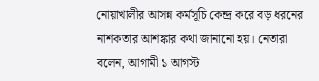নোয়াখালীর আসন্ন কর্মসূচি কেন্দ্র করে বড় ধরনের নাশকতার আশঙ্কার কথা জানানো হয়। নেতারা বলেন, আগামী ১ আগস্ট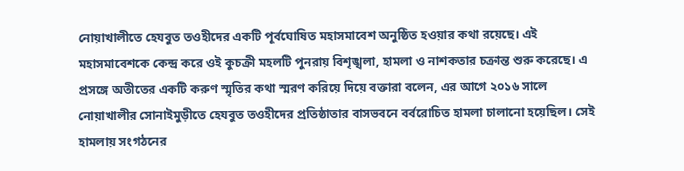নোয়াখালীতে হেযবুত তওহীদের একটি পূর্বঘোষিত মহাসমাবেশ অনুষ্ঠিত হওয়ার কথা রয়েছে। এই মহাসমাবেশকে কেন্দ্র করে ওই কুচক্রী মহলটি পুনরায় বিশৃঙ্খলা, হামলা ও নাশকতার চক্রান্ত শুরু করেছে। এ প্রসঙ্গে অতীতের একটি করুণ স্মৃতির কথা স্মরণ করিয়ে দিয়ে বক্তারা বলেন, এর আগে ২০১৬ সালে নোয়াখালীর সোনাইমুড়ীতে হেযবুত তওহীদের প্রতিষ্ঠাতার বাসভবনে বর্বরোচিত হামলা চালানো হয়েছিল। সেই হামলায় সংগঠনের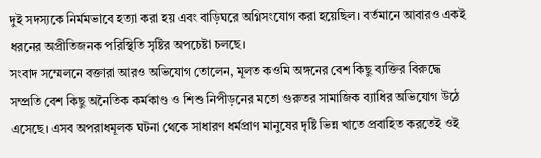দুই সদস্যকে নির্মমভাবে হত্যা করা হয় এবং বাড়িঘরে অগ্নিসংযোগ করা হয়েছিল। বর্তমানে আবারও একই ধরনের অপ্রীতিজনক পরিস্থিতি সৃষ্টির অপচেষ্টা চলছে।
সংবাদ সম্মেলনে বক্তারা আরও অভিযোগ তোলেন, মূলত কওমি অঙ্গনের বেশ কিছু ব্যক্তির বিরুদ্ধে সম্প্রতি বেশ কিছু অনৈতিক কর্মকাণ্ড ও শিশু নিপীড়নের মতো গুরুতর সামাজিক ব্যাধির অভিযোগ উঠে এসেছে। এসব অপরাধমূলক ঘটনা থেকে সাধারণ ধর্মপ্রাণ মানুষের দৃষ্টি ভিন্ন খাতে প্রবাহিত করতেই ওই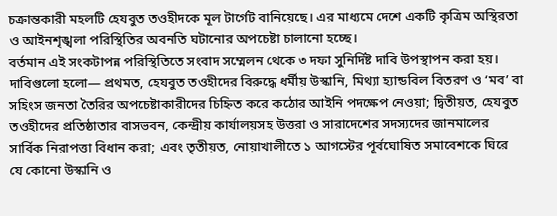চক্রান্তকারী মহলটি হেযবুত তওহীদকে মূল টার্গেট বানিয়েছে। এর মাধ্যমে দেশে একটি কৃত্রিম অস্থিরতা ও আইনশৃঙ্খলা পরিস্থিতির অবনতি ঘটানোর অপচেষ্টা চালানো হচ্ছে।
বর্তমান এই সংকটাপন্ন পরিস্থিতিতে সংবাদ সম্মেলন থেকে ৩ দফা সুনির্দিষ্ট দাবি উপস্থাপন করা হয়। দাবিগুলো হলো— প্রথমত, হেযবুত তওহীদের বিরুদ্ধে ধর্মীয় উস্কানি, মিথ্যা হ্যান্ডবিল বিতরণ ও ‘মব’ বা সহিংস জনতা তৈরির অপচেষ্টাকারীদের চিহ্নিত করে কঠোর আইনি পদক্ষেপ নেওয়া; দ্বিতীয়ত, হেযবুত তওহীদের প্রতিষ্ঠাতার বাসভবন, কেন্দ্রীয় কার্যালয়সহ উত্তরা ও সারাদেশের সদস্যদের জানমালের সার্বিক নিরাপত্তা বিধান করা; এবং তৃতীয়ত, নোয়াখালীতে ১ আগস্টের পূর্বঘোষিত সমাবেশকে ঘিরে যে কোনো উস্কানি ও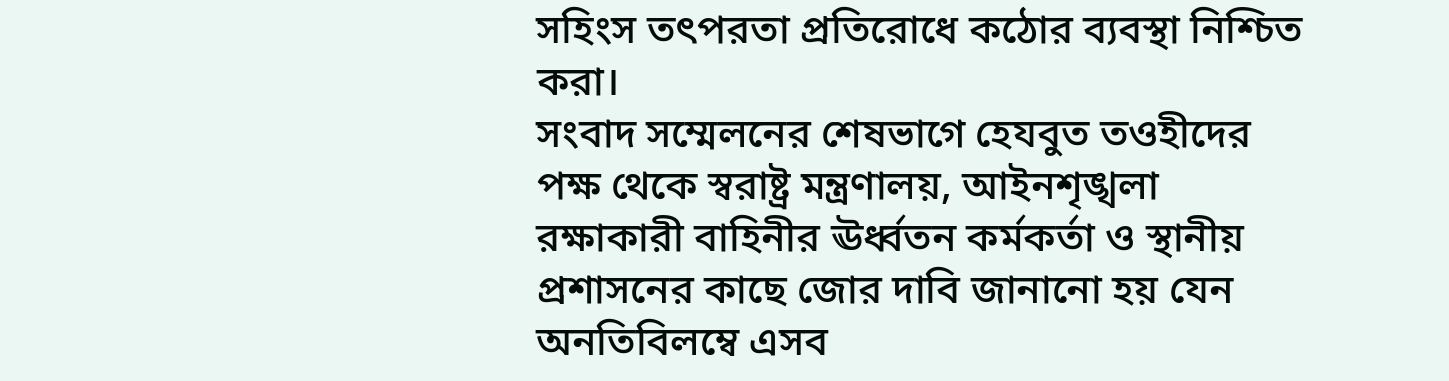সহিংস তৎপরতা প্রতিরোধে কঠোর ব্যবস্থা নিশ্চিত করা।
সংবাদ সম্মেলনের শেষভাগে হেযবুত তওহীদের পক্ষ থেকে স্বরাষ্ট্র মন্ত্রণালয়, আইনশৃঙ্খলা রক্ষাকারী বাহিনীর ঊর্ধ্বতন কর্মকর্তা ও স্থানীয় প্রশাসনের কাছে জোর দাবি জানানো হয় যেন অনতিবিলম্বে এসব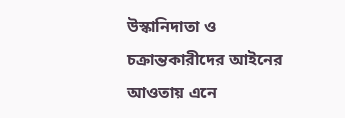উস্কানিদাতা ও চক্রান্তকারীদের আইনের আওতায় এনে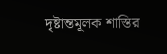দৃষ্টান্তমূলক শাস্তির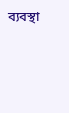ব্যবস্থা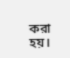করা হয়।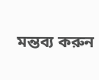মন্তব্য করুন